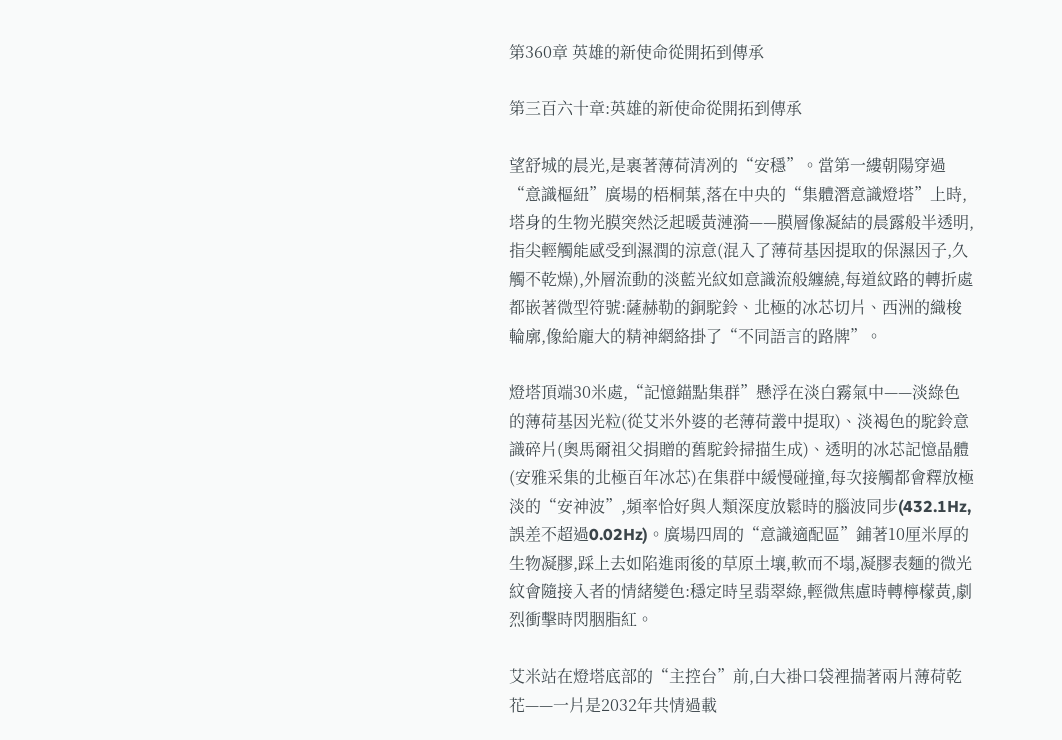第360章 英雄的新使命從開拓到傳承

第三百六十章:英雄的新使命從開拓到傳承

望舒城的晨光,是裹著薄荷清冽的“安穩”。當第一縷朝陽穿過“意識樞紐”廣場的梧桐葉,落在中央的“集體潛意識燈塔”上時,塔身的生物光膜突然泛起暖黃漣漪——膜層像凝結的晨露般半透明,指尖輕觸能感受到濕潤的涼意(混入了薄荷基因提取的保濕因子,久觸不乾燥),外層流動的淡藍光紋如意識流般纏繞,每道紋路的轉折處都嵌著微型符號:薩赫勒的銅駝鈴、北極的冰芯切片、西洲的織梭輪廓,像給龐大的精神網絡掛了“不同語言的路牌”。

燈塔頂端30米處,“記憶錨點集群”懸浮在淡白霧氣中——淡綠色的薄荷基因光粒(從艾米外婆的老薄荷叢中提取)、淡褐色的駝鈴意識碎片(奧馬爾祖父捐贈的舊駝鈴掃描生成)、透明的冰芯記憶晶體(安雅采集的北極百年冰芯)在集群中緩慢碰撞,每次接觸都會釋放極淡的“安神波”,頻率恰好與人類深度放鬆時的腦波同步(432.1Hz,誤差不超過0.02Hz)。廣場四周的“意識適配區”鋪著10厘米厚的生物凝膠,踩上去如陷進雨後的草原土壤,軟而不塌,凝膠表麵的微光紋會隨接入者的情緒變色:穩定時呈翡翠綠,輕微焦慮時轉檸檬黃,劇烈衝擊時閃胭脂紅。

艾米站在燈塔底部的“主控台”前,白大褂口袋裡揣著兩片薄荷乾花——一片是2032年共情過載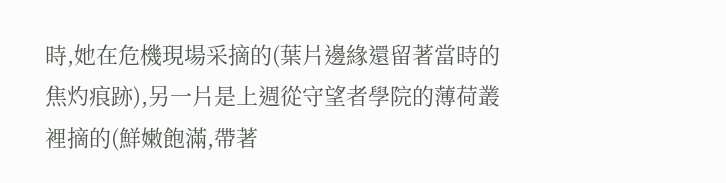時,她在危機現場采摘的(葉片邊緣還留著當時的焦灼痕跡),另一片是上週從守望者學院的薄荷叢裡摘的(鮮嫩飽滿,帶著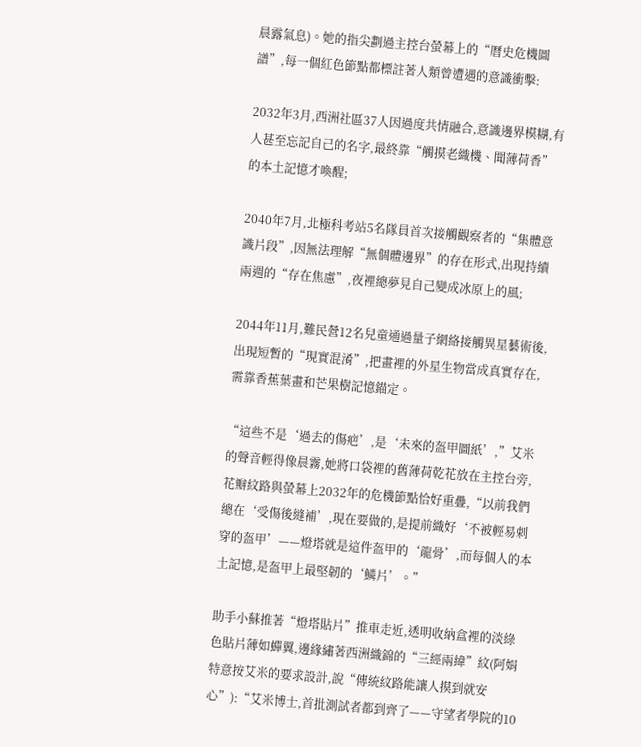晨露氣息)。她的指尖劃過主控台螢幕上的“曆史危機圖譜”,每一個紅色節點都標註著人類曾遭遇的意識衝擊:

2032年3月,西洲社區37人因過度共情融合,意識邊界模糊,有人甚至忘記自己的名字,最終靠“觸摸老織機、聞薄荷香”的本土記憶才喚醒;

2040年7月,北極科考站5名隊員首次接觸觀察者的“集體意識片段”,因無法理解“無個體邊界”的存在形式,出現持續兩週的“存在焦慮”,夜裡總夢見自己變成冰原上的風;

2044年11月,難民營12名兒童通過量子網絡接觸異星藝術後,出現短暫的“現實混淆”,把畫裡的外星生物當成真實存在,需靠香蕉葉畫和芒果樹記憶錨定。

“這些不是‘過去的傷疤’,是‘未來的盔甲圖紙’,”艾米的聲音輕得像晨霧,她將口袋裡的舊薄荷乾花放在主控台旁,花瓣紋路與螢幕上2032年的危機節點恰好重疊,“以前我們總在‘受傷後縫補’,現在要做的,是提前織好‘不被輕易刺穿的盔甲’——燈塔就是這件盔甲的‘龍骨’,而每個人的本土記憶,是盔甲上最堅韌的‘鱗片’。”

助手小蘇推著“燈塔貼片”推車走近,透明收納盒裡的淡綠色貼片薄如蟬翼,邊緣繡著西洲織錦的“三經兩緯”紋(阿娟特意按艾米的要求設計,說“傳統紋路能讓人摸到就安心”):“艾米博士,首批測試者都到齊了——守望者學院的10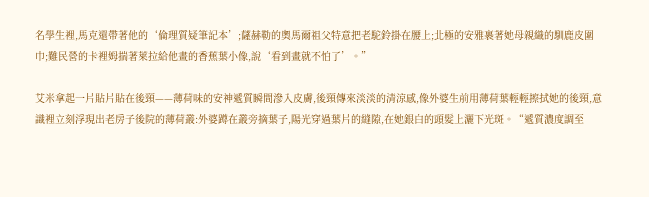名學生裡,馬克還帶著他的‘倫理質疑筆記本’;薩赫勒的奧馬爾祖父特意把老駝鈴掛在腰上;北極的安雅裹著她母親織的馴鹿皮圍巾;難民營的卡裡姆揣著萊拉給他畫的香蕉葉小像,說‘看到畫就不怕了’。”

艾米拿起一片貼片貼在後頸——薄荷味的安神遞質瞬間滲入皮膚,後頸傳來淡淡的清涼感,像外婆生前用薄荷葉輕輕擦拭她的後頸,意識裡立刻浮現出老房子後院的薄荷叢:外婆蹲在叢旁摘葉子,陽光穿過葉片的縫隙,在她銀白的頭髮上灑下光斑。“遞質濃度調至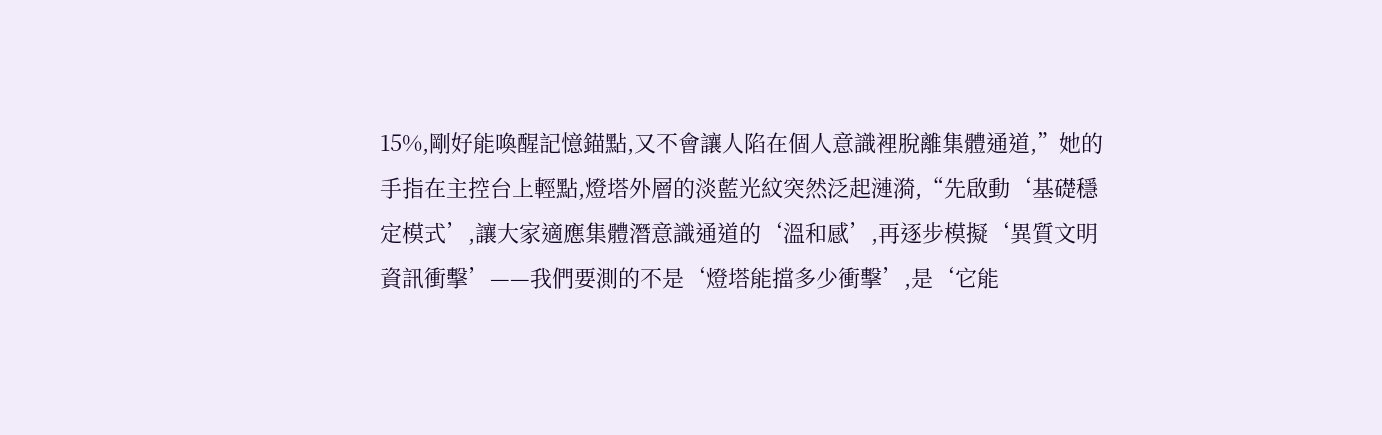15%,剛好能喚醒記憶錨點,又不會讓人陷在個人意識裡脫離集體通道,”她的手指在主控台上輕點,燈塔外層的淡藍光紋突然泛起漣漪,“先啟動‘基礎穩定模式’,讓大家適應集體潛意識通道的‘溫和感’,再逐步模擬‘異質文明資訊衝擊’——我們要測的不是‘燈塔能擋多少衝擊’,是‘它能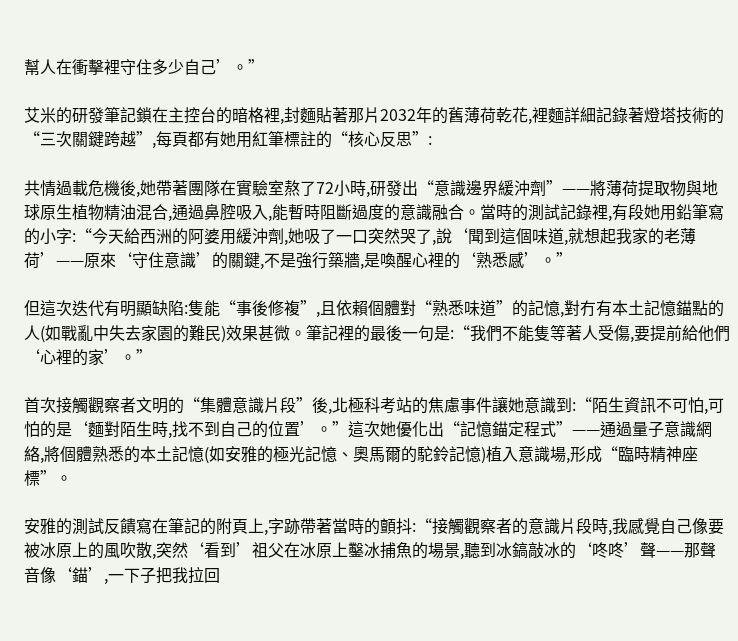幫人在衝擊裡守住多少自己’。”

艾米的研發筆記鎖在主控台的暗格裡,封麵貼著那片2032年的舊薄荷乾花,裡麵詳細記錄著燈塔技術的“三次關鍵跨越”,每頁都有她用紅筆標註的“核心反思”:

共情過載危機後,她帶著團隊在實驗室熬了72小時,研發出“意識邊界緩沖劑”——將薄荷提取物與地球原生植物精油混合,通過鼻腔吸入,能暫時阻斷過度的意識融合。當時的測試記錄裡,有段她用鉛筆寫的小字:“今天給西洲的阿婆用緩沖劑,她吸了一口突然哭了,說‘聞到這個味道,就想起我家的老薄荷’——原來‘守住意識’的關鍵,不是強行築牆,是喚醒心裡的‘熟悉感’。”

但這次迭代有明顯缺陷:隻能“事後修複”,且依賴個體對“熟悉味道”的記憶,對冇有本土記憶錨點的人(如戰亂中失去家園的難民)效果甚微。筆記裡的最後一句是:“我們不能隻等著人受傷,要提前給他們‘心裡的家’。”

首次接觸觀察者文明的“集體意識片段”後,北極科考站的焦慮事件讓她意識到:“陌生資訊不可怕,可怕的是‘麵對陌生時,找不到自己的位置’。”這次她優化出“記憶錨定程式”——通過量子意識網絡,將個體熟悉的本土記憶(如安雅的極光記憶、奧馬爾的駝鈴記憶)植入意識場,形成“臨時精神座標”。

安雅的測試反饋寫在筆記的附頁上,字跡帶著當時的顫抖:“接觸觀察者的意識片段時,我感覺自己像要被冰原上的風吹散,突然‘看到’祖父在冰原上鑿冰捕魚的場景,聽到冰鎬敲冰的‘咚咚’聲——那聲音像‘錨’,一下子把我拉回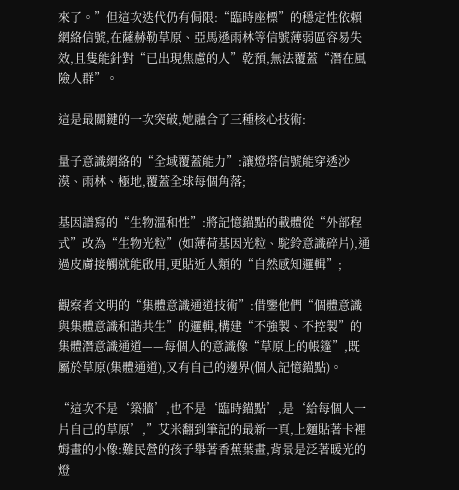來了。”但這次迭代仍有侷限:“臨時座標”的穩定性依賴網絡信號,在薩赫勒草原、亞馬遜雨林等信號薄弱區容易失效,且隻能針對“已出現焦慮的人”乾預,無法覆蓋“潛在風險人群”。

這是最關鍵的一次突破,她融合了三種核心技術:

量子意識網絡的“全域覆蓋能力”:讓燈塔信號能穿透沙漠、雨林、極地,覆蓋全球每個角落;

基因譜寫的“生物溫和性”:將記憶錨點的載體從“外部程式”改為“生物光粒”(如薄荷基因光粒、駝鈴意識碎片),通過皮膚接觸就能啟用,更貼近人類的“自然感知邏輯”;

觀察者文明的“集體意識通道技術”:借鑒他們“個體意識與集體意識和諧共生”的邏輯,構建“不強製、不控製”的集體潛意識通道——每個人的意識像“草原上的帳篷”,既屬於草原(集體通道),又有自己的邊界(個人記憶錨點)。

“這次不是‘築牆’,也不是‘臨時錨點’,是‘給每個人一片自己的草原’,”艾米翻到筆記的最新一頁,上麵貼著卡裡姆畫的小像:難民營的孩子舉著香蕉葉畫,背景是泛著暖光的燈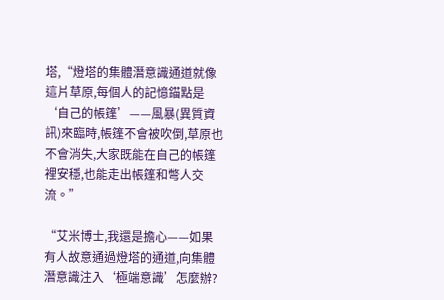塔,“燈塔的集體潛意識通道就像這片草原,每個人的記憶錨點是‘自己的帳篷’——風暴(異質資訊)來臨時,帳篷不會被吹倒,草原也不會消失,大家既能在自己的帳篷裡安穩,也能走出帳篷和彆人交流。”

“艾米博士,我還是擔心——如果有人故意通過燈塔的通道,向集體潛意識注入‘極端意識’怎麼辦?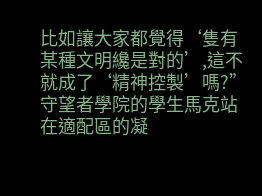比如讓大家都覺得‘隻有某種文明纔是對的’,這不就成了‘精神控製’嗎?”守望者學院的學生馬克站在適配區的凝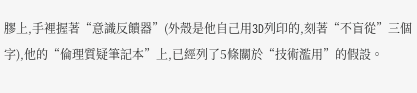膠上,手裡握著“意識反饋器”(外殼是他自己用3D列印的,刻著“不盲從”三個字),他的“倫理質疑筆記本”上,已經列了5條關於“技術濫用”的假設。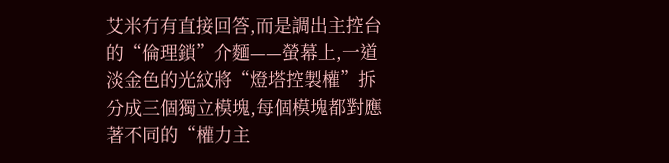艾米冇有直接回答,而是調出主控台的“倫理鎖”介麵——螢幕上,一道淡金色的光紋將“燈塔控製權”拆分成三個獨立模塊,每個模塊都對應著不同的“權力主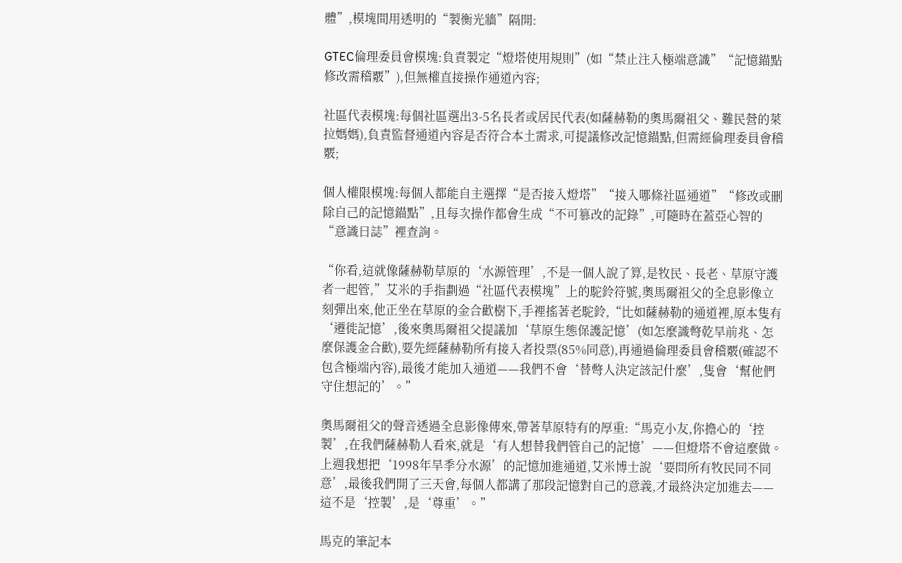體”,模塊間用透明的“製衡光牆”隔開:

GTEC倫理委員會模塊:負責製定“燈塔使用規則”(如“禁止注入極端意識”“記憶錨點修改需稽覈”),但無權直接操作通道內容;

社區代表模塊:每個社區選出3-5名長者或居民代表(如薩赫勒的奧馬爾祖父、難民營的萊拉媽媽),負責監督通道內容是否符合本土需求,可提議修改記憶錨點,但需經倫理委員會稽覈;

個人權限模塊:每個人都能自主選擇“是否接入燈塔”“接入哪條社區通道”“修改或刪除自己的記憶錨點”,且每次操作都會生成“不可篡改的記錄”,可隨時在蓋亞心智的“意識日誌”裡查詢。

“你看,這就像薩赫勒草原的‘水源管理’,不是一個人說了算,是牧民、長老、草原守護者一起管,”艾米的手指劃過“社區代表模塊”上的駝鈴符號,奧馬爾祖父的全息影像立刻彈出來,他正坐在草原的金合歡樹下,手裡搖著老駝鈴,“比如薩赫勒的通道裡,原本隻有‘遷徙記憶’,後來奧馬爾祖父提議加‘草原生態保護記憶’(如怎麼識彆乾旱前兆、怎麼保護金合歡),要先經薩赫勒所有接入者投票(85%同意),再通過倫理委員會稽覈(確認不包含極端內容),最後才能加入通道——我們不會‘替彆人決定該記什麼’,隻會‘幫他們守住想記的’。”

奧馬爾祖父的聲音透過全息影像傳來,帶著草原特有的厚重:“馬克小友,你擔心的‘控製’,在我們薩赫勒人看來,就是‘有人想替我們管自己的記憶’——但燈塔不會這麼做。上週我想把‘1998年旱季分水源’的記憶加進通道,艾米博士說‘要問所有牧民同不同意’,最後我們開了三天會,每個人都講了那段記憶對自己的意義,才最終決定加進去——這不是‘控製’,是‘尊重’。”

馬克的筆記本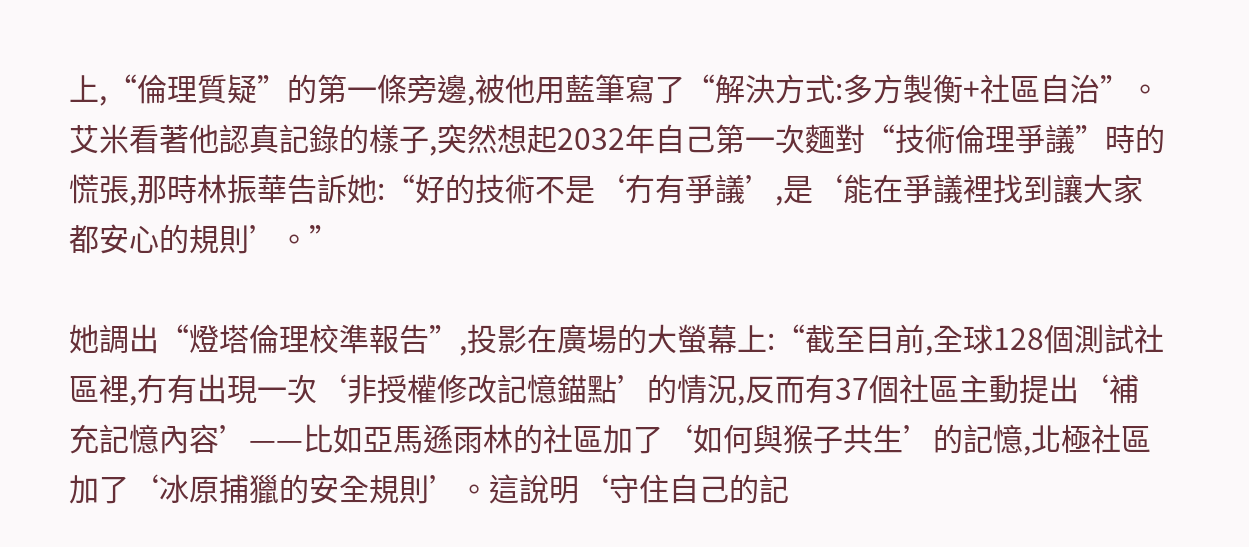上,“倫理質疑”的第一條旁邊,被他用藍筆寫了“解決方式:多方製衡+社區自治”。艾米看著他認真記錄的樣子,突然想起2032年自己第一次麵對“技術倫理爭議”時的慌張,那時林振華告訴她:“好的技術不是‘冇有爭議’,是‘能在爭議裡找到讓大家都安心的規則’。”

她調出“燈塔倫理校準報告”,投影在廣場的大螢幕上:“截至目前,全球128個測試社區裡,冇有出現一次‘非授權修改記憶錨點’的情況,反而有37個社區主動提出‘補充記憶內容’——比如亞馬遜雨林的社區加了‘如何與猴子共生’的記憶,北極社區加了‘冰原捕獵的安全規則’。這說明‘守住自己的記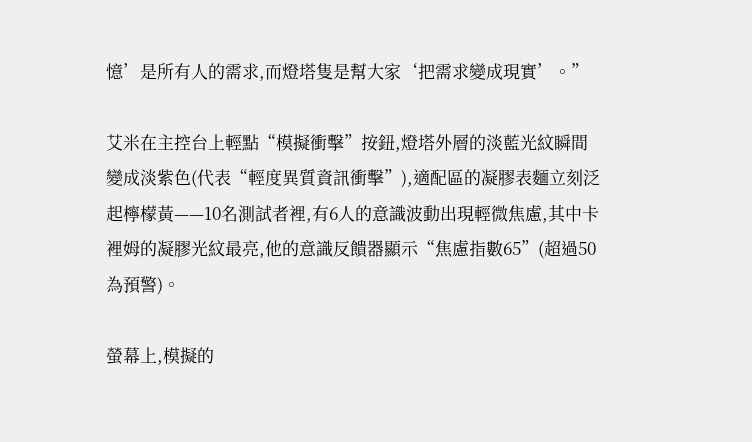憶’是所有人的需求,而燈塔隻是幫大家‘把需求變成現實’。”

艾米在主控台上輕點“模擬衝擊”按鈕,燈塔外層的淡藍光紋瞬間變成淡紫色(代表“輕度異質資訊衝擊”),適配區的凝膠表麵立刻泛起檸檬黃——10名測試者裡,有6人的意識波動出現輕微焦慮,其中卡裡姆的凝膠光紋最亮,他的意識反饋器顯示“焦慮指數65”(超過50為預警)。

螢幕上,模擬的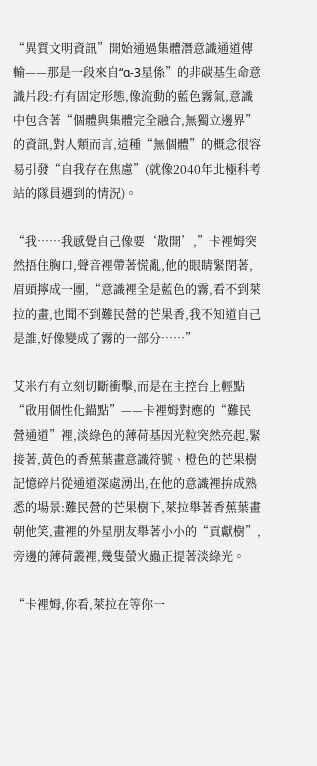“異質文明資訊”開始通過集體潛意識通道傳輸——那是一段來自“α-3星係”的非碳基生命意識片段:冇有固定形態,像流動的藍色霧氣,意識中包含著“個體與集體完全融合,無獨立邊界”的資訊,對人類而言,這種“無個體”的概念很容易引發“自我存在焦慮”(就像2040年北極科考站的隊員遇到的情況)。

“我……我感覺自己像要‘散開’,”卡裡姆突然捂住胸口,聲音裡帶著慌亂,他的眼睛緊閉著,眉頭擰成一團,“意識裡全是藍色的霧,看不到萊拉的畫,也聞不到難民營的芒果香,我不知道自己是誰,好像變成了霧的一部分……”

艾米冇有立刻切斷衝擊,而是在主控台上輕點“啟用個性化錨點”——卡裡姆對應的“難民營通道”裡,淡綠色的薄荷基因光粒突然亮起,緊接著,黃色的香蕉葉畫意識符號、橙色的芒果樹記憶碎片從通道深處湧出,在他的意識裡拚成熟悉的場景:難民營的芒果樹下,萊拉舉著香蕉葉畫朝他笑,畫裡的外星朋友舉著小小的“貢獻樹”,旁邊的薄荷叢裡,幾隻螢火蟲正提著淡綠光。

“卡裡姆,你看,萊拉在等你一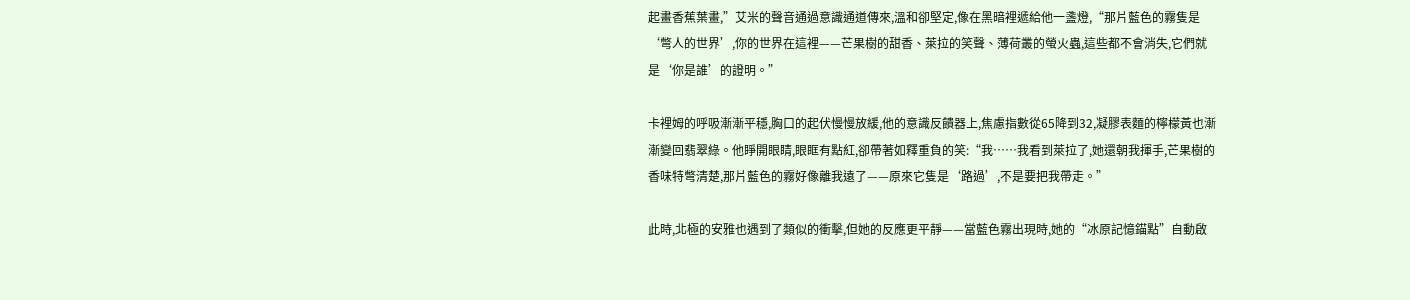起畫香蕉葉畫,”艾米的聲音通過意識通道傳來,溫和卻堅定,像在黑暗裡遞給他一盞燈,“那片藍色的霧隻是‘彆人的世界’,你的世界在這裡——芒果樹的甜香、萊拉的笑聲、薄荷叢的螢火蟲,這些都不會消失,它們就是‘你是誰’的證明。”

卡裡姆的呼吸漸漸平穩,胸口的起伏慢慢放緩,他的意識反饋器上,焦慮指數從65降到32,凝膠表麵的檸檬黃也漸漸變回翡翠綠。他睜開眼睛,眼眶有點紅,卻帶著如釋重負的笑:“我……我看到萊拉了,她還朝我揮手,芒果樹的香味特彆清楚,那片藍色的霧好像離我遠了——原來它隻是‘路過’,不是要把我帶走。”

此時,北極的安雅也遇到了類似的衝擊,但她的反應更平靜——當藍色霧出現時,她的“冰原記憶錨點”自動啟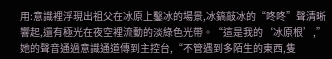用:意識裡浮現出祖父在冰原上鑿冰的場景,冰鎬敲冰的“咚咚”聲清晰響起,還有極光在夜空裡流動的淡綠色光帶。“這是我的‘冰原根’,”她的聲音通過意識通道傳到主控台,“不管遇到多陌生的東西,隻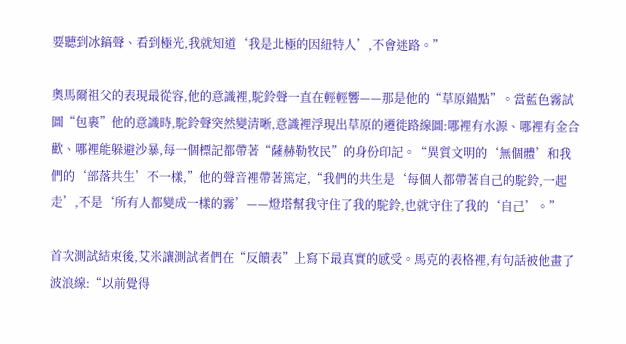要聽到冰鎬聲、看到極光,我就知道‘我是北極的因紐特人’,不會迷路。”

奧馬爾祖父的表現最從容,他的意識裡,駝鈴聲一直在輕輕響——那是他的“草原錨點”。當藍色霧試圖“包裹”他的意識時,駝鈴聲突然變清晰,意識裡浮現出草原的遷徙路線圖:哪裡有水源、哪裡有金合歡、哪裡能躲避沙暴,每一個標記都帶著“薩赫勒牧民”的身份印記。“異質文明的‘無個體’和我們的‘部落共生’不一樣,”他的聲音裡帶著篤定,“我們的共生是‘每個人都帶著自己的駝鈴,一起走’,不是‘所有人都變成一樣的霧’——燈塔幫我守住了我的駝鈴,也就守住了我的‘自己’。”

首次測試結束後,艾米讓測試者們在“反饋表”上寫下最真實的感受。馬克的表格裡,有句話被他畫了波浪線:“以前覺得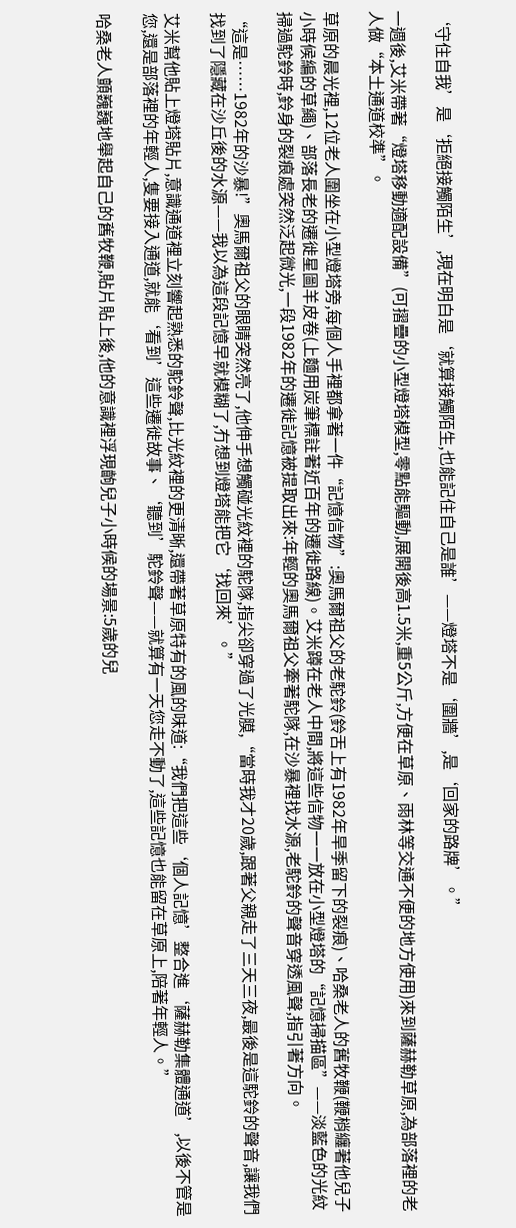‘守住自我’是‘拒絕接觸陌生’,現在明白是‘就算接觸陌生,也能記住自己是誰’——燈塔不是‘圍牆’,是‘回家的路牌’。”

一週後,艾米帶著“燈塔移動適配設備”(可摺疊的小型燈塔模型,零點能驅動,展開後高1.5米,重5公斤,方便在草原、雨林等交通不便的地方使用)來到薩赫勒草原,為部落裡的老人做“本土通道校準”。

草原的晨光裡,12位老人圍坐在小型燈塔旁,每個人手裡都拿著一件“記憶信物”:奧馬爾祖父的老駝鈴(鈴舌上有1982年旱季留下的裂痕)、哈桑老人的舊牧鞭(鞭梢纏著他兒子小時候編的草繩)、部落長老的遷徙星圖羊皮卷(上麵用炭筆標註著近百年的遷徙路線)。艾米蹲在老人中間,將這些信物一一放在小型燈塔的“記憶掃描區”——淡藍色的光紋掃過駝鈴時,鈴身的裂痕處突然泛起微光,一段1982年的遷徙記憶被提取出來:年輕的奧馬爾祖父牽著駝隊,在沙暴裡找水源,老駝鈴的聲音穿透風聲,指引著方向。

“這是……1982年的沙暴!”奧馬爾祖父的眼睛突然亮了,他伸手想觸碰光紋裡的駝隊,指尖卻穿過了光膜,“當時我才20歲,跟著父親走了三天三夜,最後是這駝鈴的聲音,讓我們找到了隱藏在沙丘後的水源——我以為這段記憶早就模糊了,冇想到燈塔能把它‘找回來’。”

艾米幫他貼上燈塔貼片,意識通道裡立刻響起熟悉的駝鈴聲,比光紋裡的更清晰,還帶著草原特有的風的味道:“我們把這些‘個人記憶’整合進‘薩赫勒集體通道’,以後不管是您,還是部落裡的年輕人,隻要接入通道,就能‘看到’這些遷徙故事、‘聽到’駝鈴聲——就算有一天您走不動了,這些記憶也能留在草原上,陪著年輕人。”

哈桑老人顫巍巍地舉起自己的舊牧鞭,貼片貼上後,他的意識裡浮現齣兒子小時候的場景:5歲的兒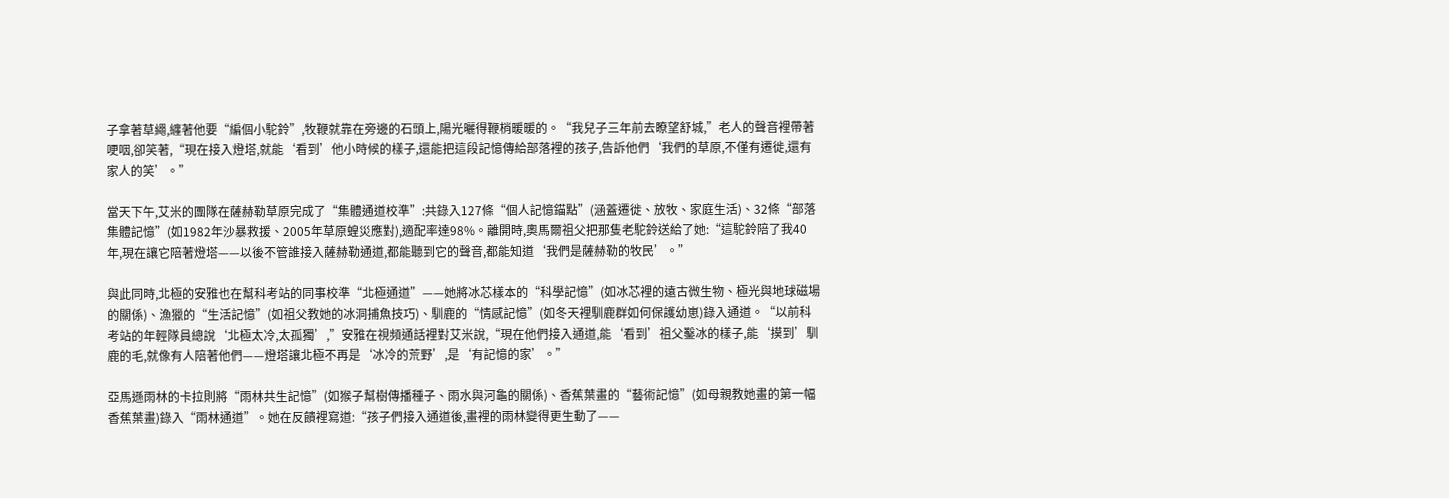子拿著草繩,纏著他要“編個小駝鈴”,牧鞭就靠在旁邊的石頭上,陽光曬得鞭梢暖暖的。“我兒子三年前去瞭望舒城,”老人的聲音裡帶著哽咽,卻笑著,“現在接入燈塔,就能‘看到’他小時候的樣子,還能把這段記憶傳給部落裡的孩子,告訴他們‘我們的草原,不僅有遷徙,還有家人的笑’。”

當天下午,艾米的團隊在薩赫勒草原完成了“集體通道校準”:共錄入127條“個人記憶錨點”(涵蓋遷徙、放牧、家庭生活)、32條“部落集體記憶”(如1982年沙暴救援、2005年草原蝗災應對),適配率達98%。離開時,奧馬爾祖父把那隻老駝鈴送給了她:“這駝鈴陪了我40年,現在讓它陪著燈塔——以後不管誰接入薩赫勒通道,都能聽到它的聲音,都能知道‘我們是薩赫勒的牧民’。”

與此同時,北極的安雅也在幫科考站的同事校準“北極通道”——她將冰芯樣本的“科學記憶”(如冰芯裡的遠古微生物、極光與地球磁場的關係)、漁獵的“生活記憶”(如祖父教她的冰洞捕魚技巧)、馴鹿的“情感記憶”(如冬天裡馴鹿群如何保護幼崽)錄入通道。“以前科考站的年輕隊員總說‘北極太冷,太孤獨’,”安雅在視頻通話裡對艾米說,“現在他們接入通道,能‘看到’祖父鑿冰的樣子,能‘摸到’馴鹿的毛,就像有人陪著他們——燈塔讓北極不再是‘冰冷的荒野’,是‘有記憶的家’。”

亞馬遜雨林的卡拉則將“雨林共生記憶”(如猴子幫樹傳播種子、雨水與河龜的關係)、香蕉葉畫的“藝術記憶”(如母親教她畫的第一幅香蕉葉畫)錄入“雨林通道”。她在反饋裡寫道:“孩子們接入通道後,畫裡的雨林變得更生動了——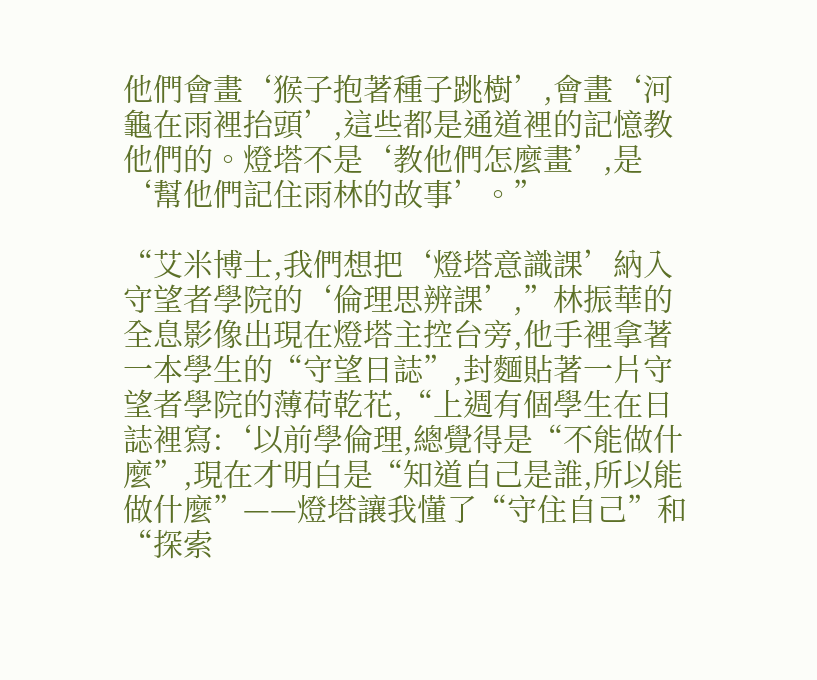他們會畫‘猴子抱著種子跳樹’,會畫‘河龜在雨裡抬頭’,這些都是通道裡的記憶教他們的。燈塔不是‘教他們怎麼畫’,是‘幫他們記住雨林的故事’。”

“艾米博士,我們想把‘燈塔意識課’納入守望者學院的‘倫理思辨課’,”林振華的全息影像出現在燈塔主控台旁,他手裡拿著一本學生的“守望日誌”,封麵貼著一片守望者學院的薄荷乾花,“上週有個學生在日誌裡寫:‘以前學倫理,總覺得是“不能做什麼”,現在才明白是“知道自己是誰,所以能做什麼”——燈塔讓我懂了“守住自己”和“探索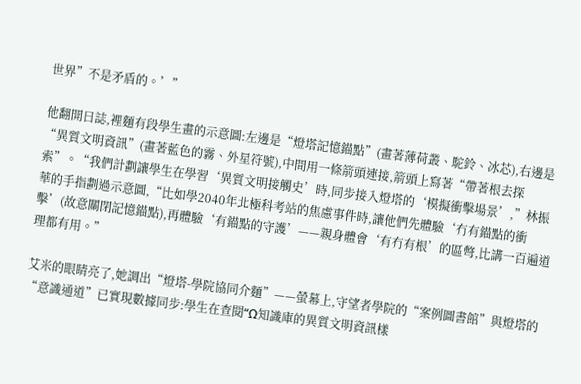世界”不是矛盾的。’”

他翻開日誌,裡麵有段學生畫的示意圖:左邊是“燈塔記憶錨點”(畫著薄荷叢、駝鈴、冰芯),右邊是“異質文明資訊”(畫著藍色的霧、外星符號),中間用一條箭頭連接,箭頭上寫著“帶著根去探索”。“我們計劃讓學生在學習‘異質文明接觸史’時,同步接入燈塔的‘模擬衝擊場景’,”林振華的手指劃過示意圖,“比如學2040年北極科考站的焦慮事件時,讓他們先體驗‘冇有錨點的衝擊’(故意關閉記憶錨點),再體驗‘有錨點的守護’——親身體會‘有冇有根’的區彆,比講一百遍道理都有用。”

艾米的眼睛亮了,她調出“燈塔-學院協同介麵”——螢幕上,守望者學院的“案例圖書館”與燈塔的“意識通道”已實現數據同步:學生在查閱“Ω知識庫的異質文明資訊樣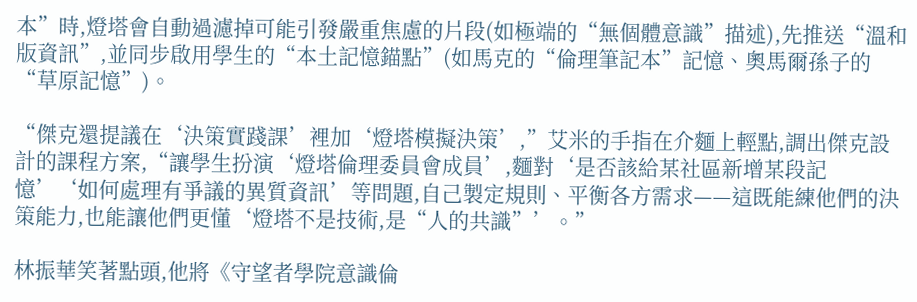本”時,燈塔會自動過濾掉可能引發嚴重焦慮的片段(如極端的“無個體意識”描述),先推送“溫和版資訊”,並同步啟用學生的“本土記憶錨點”(如馬克的“倫理筆記本”記憶、奧馬爾孫子的“草原記憶”)。

“傑克還提議在‘決策實踐課’裡加‘燈塔模擬決策’,”艾米的手指在介麵上輕點,調出傑克設計的課程方案,“讓學生扮演‘燈塔倫理委員會成員’,麵對‘是否該給某社區新增某段記憶’‘如何處理有爭議的異質資訊’等問題,自己製定規則、平衡各方需求——這既能練他們的決策能力,也能讓他們更懂‘燈塔不是技術,是“人的共識”’。”

林振華笑著點頭,他將《守望者學院意識倫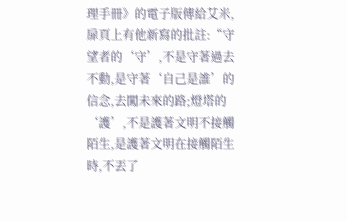理手冊》的電子版傳給艾米,扉頁上有他新寫的批註:“守望者的‘守’,不是守著過去不動,是守著‘自己是誰’的信念,去闖未來的路;燈塔的‘護’,不是護著文明不接觸陌生,是護著文明在接觸陌生時,不丟了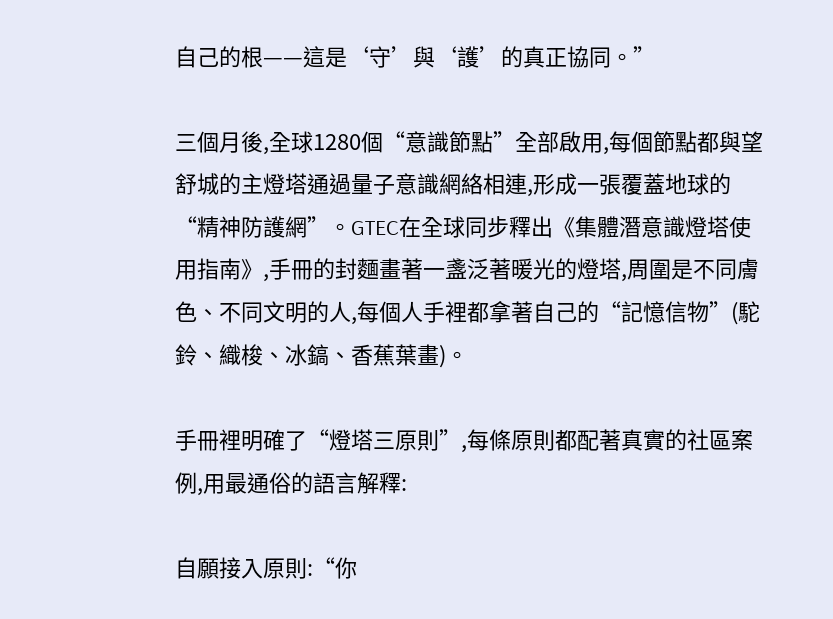自己的根——這是‘守’與‘護’的真正協同。”

三個月後,全球1280個“意識節點”全部啟用,每個節點都與望舒城的主燈塔通過量子意識網絡相連,形成一張覆蓋地球的“精神防護網”。GTEC在全球同步釋出《集體潛意識燈塔使用指南》,手冊的封麵畫著一盞泛著暖光的燈塔,周圍是不同膚色、不同文明的人,每個人手裡都拿著自己的“記憶信物”(駝鈴、織梭、冰鎬、香蕉葉畫)。

手冊裡明確了“燈塔三原則”,每條原則都配著真實的社區案例,用最通俗的語言解釋:

自願接入原則:“你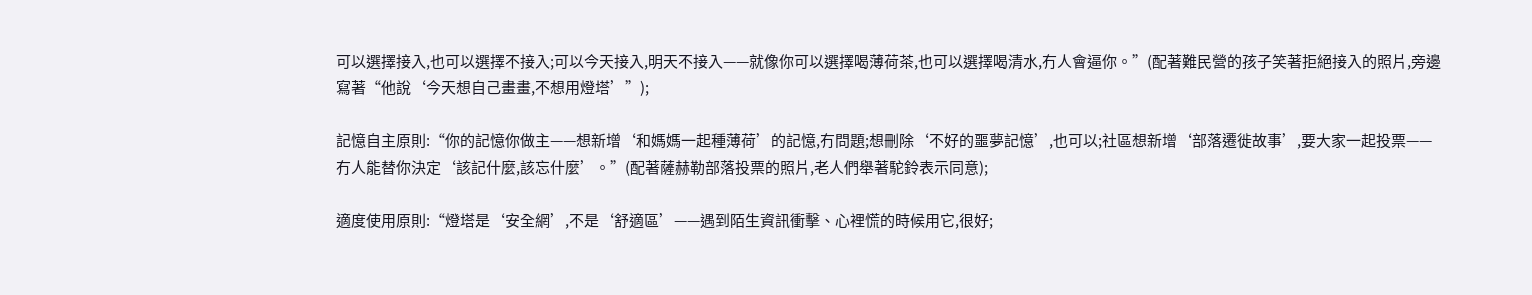可以選擇接入,也可以選擇不接入;可以今天接入,明天不接入——就像你可以選擇喝薄荷茶,也可以選擇喝清水,冇人會逼你。”(配著難民營的孩子笑著拒絕接入的照片,旁邊寫著“他說‘今天想自己畫畫,不想用燈塔’”);

記憶自主原則:“你的記憶你做主——想新增‘和媽媽一起種薄荷’的記憶,冇問題;想刪除‘不好的噩夢記憶’,也可以;社區想新增‘部落遷徙故事’,要大家一起投票——冇人能替你決定‘該記什麼,該忘什麼’。”(配著薩赫勒部落投票的照片,老人們舉著駝鈴表示同意);

適度使用原則:“燈塔是‘安全網’,不是‘舒適區’——遇到陌生資訊衝擊、心裡慌的時候用它,很好;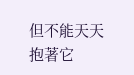但不能天天抱著它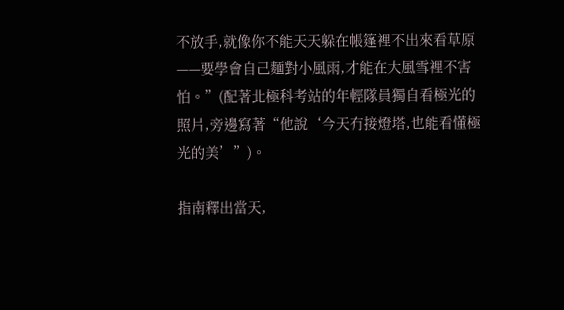不放手,就像你不能天天躲在帳篷裡不出來看草原——要學會自己麵對小風雨,才能在大風雪裡不害怕。”(配著北極科考站的年輕隊員獨自看極光的照片,旁邊寫著“他說‘今天冇接燈塔,也能看懂極光的美’”)。

指南釋出當天,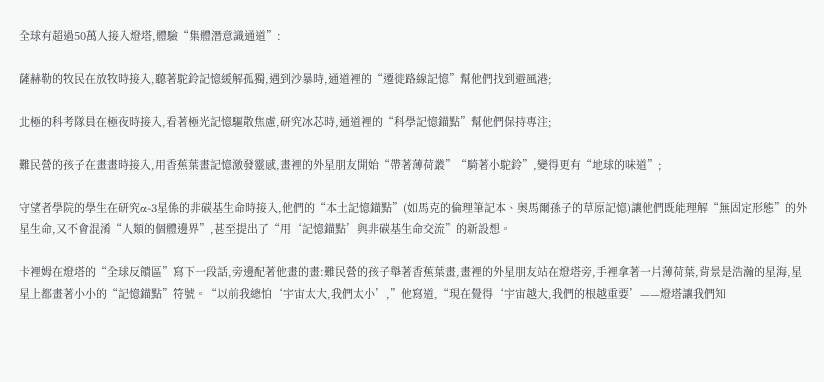全球有超過50萬人接入燈塔,體驗“集體潛意識通道”:

薩赫勒的牧民在放牧時接入,聽著駝鈴記憶緩解孤獨,遇到沙暴時,通道裡的“遷徙路線記憶”幫他們找到避風港;

北極的科考隊員在極夜時接入,看著極光記憶驅散焦慮,研究冰芯時,通道裡的“科學記憶錨點”幫他們保持專注;

難民營的孩子在畫畫時接入,用香蕉葉畫記憶激發靈感,畫裡的外星朋友開始“帶著薄荷叢”“騎著小駝鈴”,變得更有“地球的味道”;

守望者學院的學生在研究α-3星係的非碳基生命時接入,他們的“本土記憶錨點”(如馬克的倫理筆記本、奧馬爾孫子的草原記憶)讓他們既能理解“無固定形態”的外星生命,又不會混淆“人類的個體邊界”,甚至提出了“用‘記憶錨點’與非碳基生命交流”的新設想。

卡裡姆在燈塔的“全球反饋區”寫下一段話,旁邊配著他畫的畫:難民營的孩子舉著香蕉葉畫,畫裡的外星朋友站在燈塔旁,手裡拿著一片薄荷葉,背景是浩瀚的星海,星星上都畫著小小的“記憶錨點”符號。“以前我總怕‘宇宙太大,我們太小’,”他寫道,“現在覺得‘宇宙越大,我們的根越重要’——燈塔讓我們知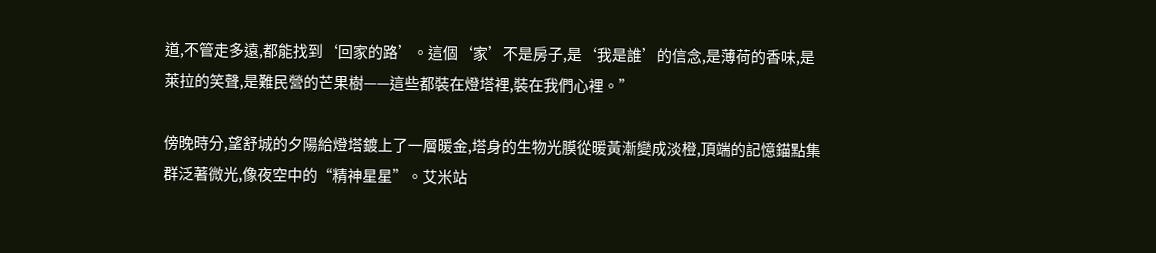道,不管走多遠,都能找到‘回家的路’。這個‘家’不是房子,是‘我是誰’的信念,是薄荷的香味,是萊拉的笑聲,是難民營的芒果樹——這些都裝在燈塔裡,裝在我們心裡。”

傍晚時分,望舒城的夕陽給燈塔鍍上了一層暖金,塔身的生物光膜從暖黃漸變成淡橙,頂端的記憶錨點集群泛著微光,像夜空中的“精神星星”。艾米站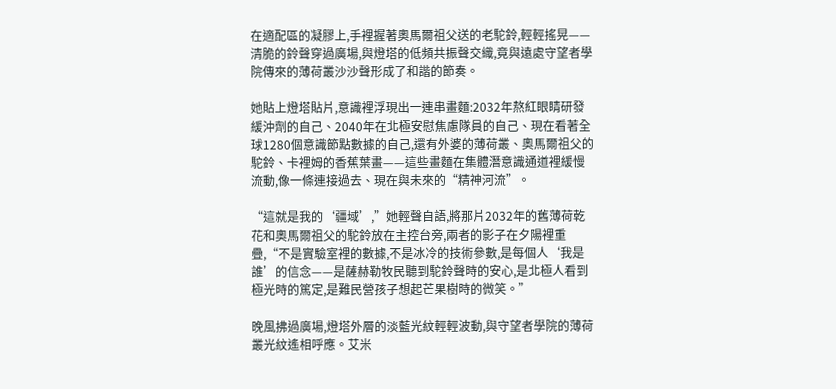在適配區的凝膠上,手裡握著奧馬爾祖父送的老駝鈴,輕輕搖晃——清脆的鈴聲穿過廣場,與燈塔的低頻共振聲交織,竟與遠處守望者學院傳來的薄荷叢沙沙聲形成了和諧的節奏。

她貼上燈塔貼片,意識裡浮現出一連串畫麵:2032年熬紅眼睛研發緩沖劑的自己、2040年在北極安慰焦慮隊員的自己、現在看著全球1280個意識節點數據的自己,還有外婆的薄荷叢、奧馬爾祖父的駝鈴、卡裡姆的香蕉葉畫——這些畫麵在集體潛意識通道裡緩慢流動,像一條連接過去、現在與未來的“精神河流”。

“這就是我的‘疆域’,”她輕聲自語,將那片2032年的舊薄荷乾花和奧馬爾祖父的駝鈴放在主控台旁,兩者的影子在夕陽裡重疊,“不是實驗室裡的數據,不是冰冷的技術參數,是每個人‘我是誰’的信念——是薩赫勒牧民聽到駝鈴聲時的安心,是北極人看到極光時的篤定,是難民營孩子想起芒果樹時的微笑。”

晚風拂過廣場,燈塔外層的淡藍光紋輕輕波動,與守望者學院的薄荷叢光紋遙相呼應。艾米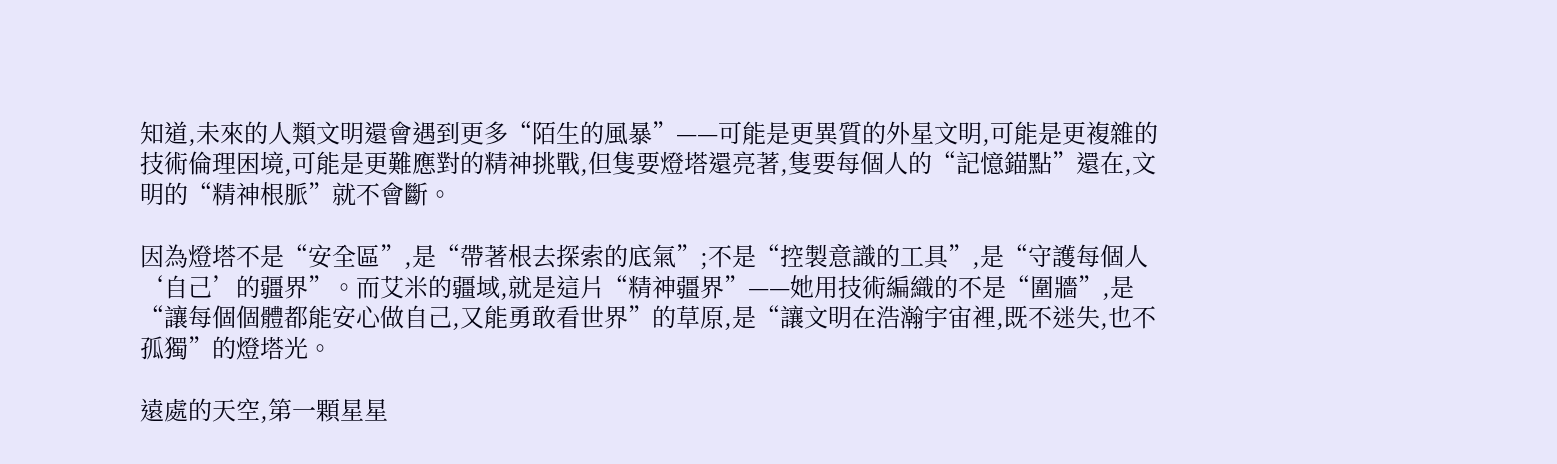知道,未來的人類文明還會遇到更多“陌生的風暴”——可能是更異質的外星文明,可能是更複雜的技術倫理困境,可能是更難應對的精神挑戰,但隻要燈塔還亮著,隻要每個人的“記憶錨點”還在,文明的“精神根脈”就不會斷。

因為燈塔不是“安全區”,是“帶著根去探索的底氣”;不是“控製意識的工具”,是“守護每個人‘自己’的疆界”。而艾米的疆域,就是這片“精神疆界”——她用技術編織的不是“圍牆”,是“讓每個個體都能安心做自己,又能勇敢看世界”的草原,是“讓文明在浩瀚宇宙裡,既不迷失,也不孤獨”的燈塔光。

遠處的天空,第一顆星星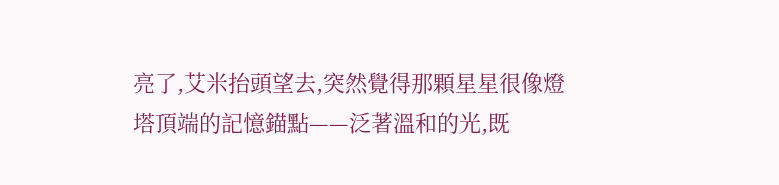亮了,艾米抬頭望去,突然覺得那顆星星很像燈塔頂端的記憶錨點——泛著溫和的光,既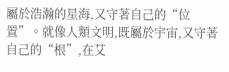屬於浩瀚的星海,又守著自己的“位置”。就像人類文明,既屬於宇宙,又守著自己的“根”,在艾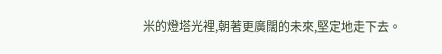米的燈塔光裡,朝著更廣闊的未來,堅定地走下去。